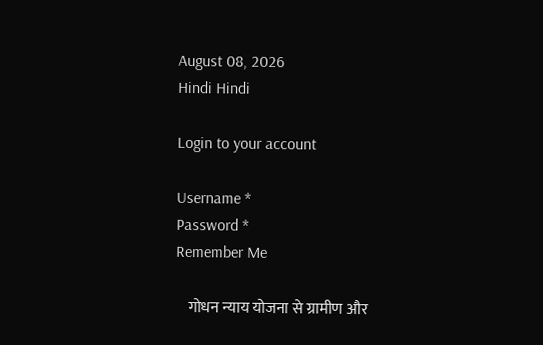August 08, 2026
Hindi Hindi

Login to your account

Username *
Password *
Remember Me

    गोधन न्याय योजना से ग्रामीण और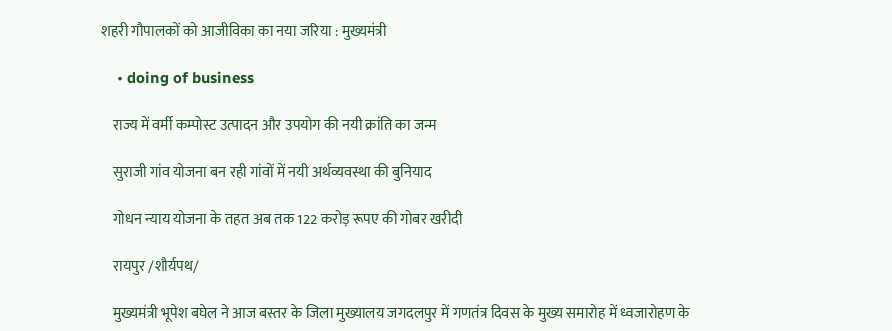शहरी गौपालकों को आजीविका का नया जरिया : मुख्यमंत्री

    • doing of business

    राज्य में वर्मी कम्पोस्ट उत्पादन और उपयोग की नयी क्रांति का जन्म

    सुराजी गांव योजना बन रही गांवों में नयी अर्थव्यवस्था की बुनियाद

    गोधन न्याय योजना के तहत अब तक 122 करोड़ रूपए की गोबर खरीदी

    रायपुर /शौर्यपथ/

    मुख्यमंत्री भूपेश बघेल ने आज बस्तर के जिला मुख्यालय जगदलपुर में गणतंत्र दिवस के मुख्य समारोह में ध्वजारोहण के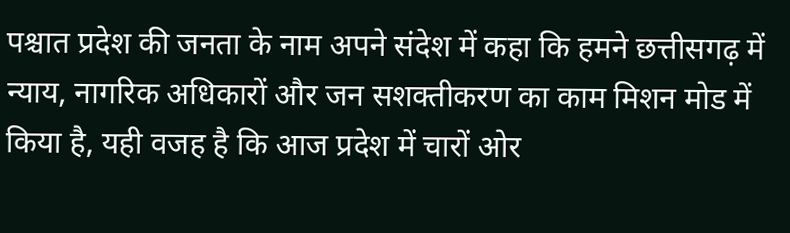पश्चात प्रदेश की जनता के नाम अपने संदेश में कहा कि हमने छत्तीसगढ़ में न्याय, नागरिक अधिकारों और जन सशक्तीकरण का काम मिशन मोड में किया है, यही वजह है कि आज प्रदेश में चारों ओर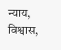न्याय, विश्वास,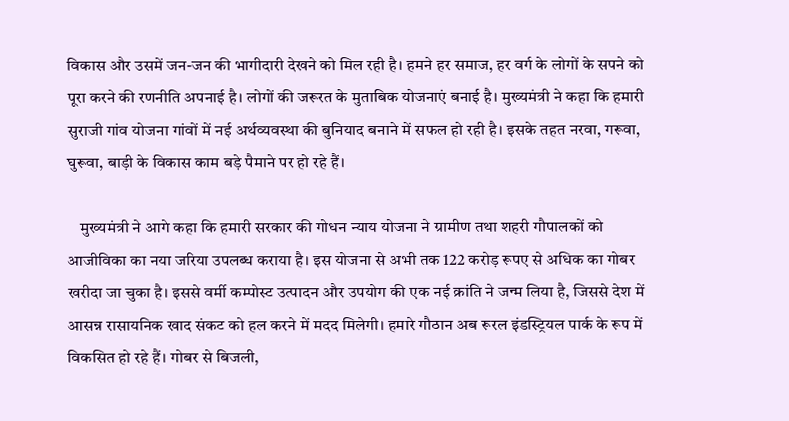विकास और उसमें जन-जन की भागीदारी देखने को मिल रही है। हमने हर समाज, हर वर्ग के लोगों के सपने को पूरा करने की रणनीति अपनाई है। लोगों की जरूरत के मुताबिक योजनाएं बनाई है। मुख्यमंत्री ने कहा कि हमारी सुराजी गांव योजना गांवों में नई अर्थव्यवस्था की बुनियाद बनाने में सफल हो रही है। इसके तहत नरवा, गरूवा, घुरूवा, बाड़ी के विकास काम बड़े पैमाने पर हो रहे हैं।

    मुख्यमंत्री ने आगे कहा कि हमारी सरकार की गोधन न्याय योजना ने ग्रामीण तथा शहरी गौपालकों को आजीविका का नया जरिया उपलब्ध कराया है। इस योजना से अभी तक 122 करोड़ रूपए से अधिक का गोबर खरीदा जा चुका है। इससे वर्मी कम्पोस्ट उत्पादन और उपयोग की एक नई क्रांति ने जन्म लिया है, जिससे देश में आसन्न रासायनिक खाद संकट को हल करने में मदद मिलेगी। हमारे गौठान अब रूरल इंडस्ट्रियल पार्क के रूप में विकसित हो रहे हैं। गोबर से बिजली,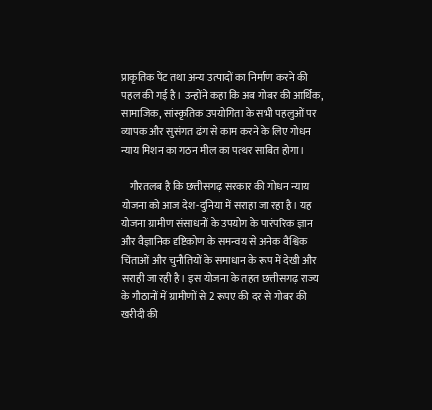प्राकृतिक पेंट तथा अन्य उत्पादों का निर्माण करने की पहल की गई है। उन्होंने कहा कि अब गोबर की आर्थिक, सामाजिक, सांस्कृतिक उपयोगिता के सभी पहलुओं पर व्यापक और सुसंगत ढंग से काम करने के लिए गोधन न्याय मिशन का गठन मील का पत्थर साबित होगा।

    गौरतलब है कि छत्तीसगढ़ सरकार की गोधन न्याय योजना को आज देश-दुनिया में सराहा जा रहा है। यह योजना ग्रामीण संसाधनों के उपयोग के पारंपरिक ज्ञान और वैज्ञानिक दृष्टिकोण के समन्वय से अनेक वैश्विक चिंताओं और चुनौतियों के समाधान के रूप में देखी और सराही जा रही है। इस योजना के तहत छत्तीसगढ़ राज्य के गौठानों में ग्रामीणों से 2 रूपए की दर से गोबर की खरीदी की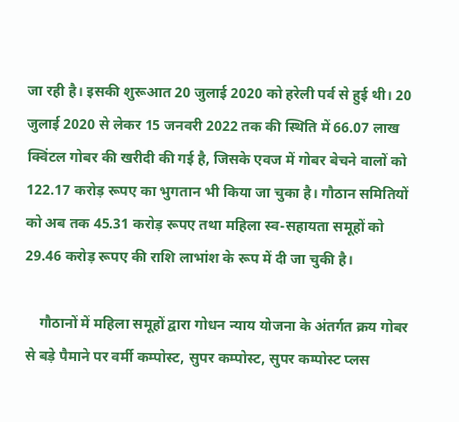जा रही है। इसकी शुरूआत 20 जुलाई 2020 को हरेली पर्व से हुई थी। 20 जुलाई 2020 से लेकर 15 जनवरी 2022 तक की स्थिति में 66.07 लाख क्विंटल गोबर की खरीदी की गई है, जिसके एवज में गोबर बेचने वालों को 122.17 करोड़ रूपए का भुगतान भी किया जा चुका है। गौठान समितियों को अब तक 45.31 करोड़ रूपए तथा महिला स्व-सहायता समूहों को 29.46 करोड़ रूपए की राशि लाभांश के रूप में दी जा चुकी है।

    गौठानों में महिला समूहों द्वारा गोधन न्याय योजना के अंतर्गत क्रय गोबर से बड़े पैमाने पर वर्मी कम्पोस्ट, सुपर कम्पोस्ट, सुपर कम्पोस्ट प्लस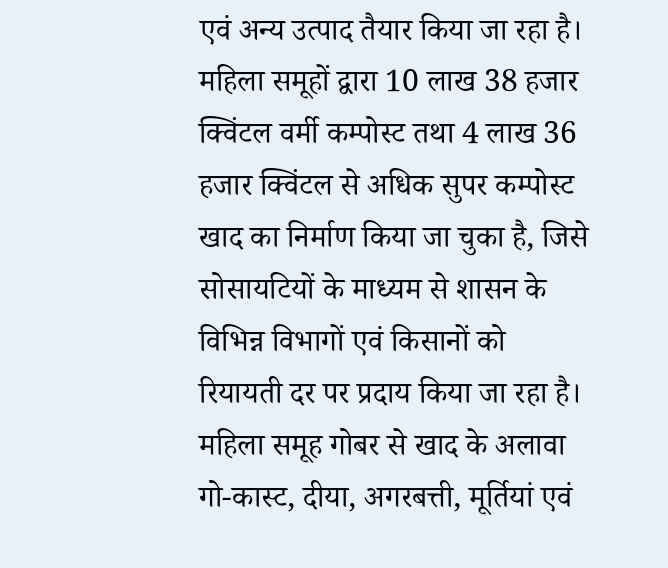एवं अन्य उत्पाद तैयार किया जा रहा है। महिला समूहों द्वारा 10 लाख 38 हजार क्विंटल वर्मी कम्पोस्ट तथा 4 लाख 36 हजार क्विंटल से अधिक सुपर कम्पोस्ट खाद का निर्माण किया जा चुका है, जिसे सोसायटियों के माध्यम से शासन के विभिन्न विभागों एवं किसानों को रियायती दर पर प्रदाय किया जा रहा है। महिला समूह गोबर से खाद के अलावा गो-कास्ट, दीया, अगरबत्ती, मूर्तियां एवं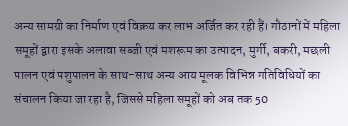अन्य सामग्री का निर्माण एवं विक्रय कर लाभ अर्जित कर रही हैं। गौठानों में महिला समूहों द्वारा इसके अलावा सब्जी एवं मशरूम का उत्पादन, मुर्गी, बकरी, मछली पालन एवं पशुपालन के साथ-साथ अन्य आय मूलक विभिन्न गतिविधियों का संचालन किया जा रहा है, जिससे महिला समूहों को अब तक 50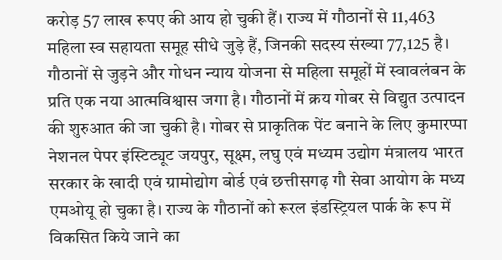करोड़ 57 लाख रूपए की आय हो चुकी हैं। राज्य में गौठानों से 11,463 महिला स्व सहायता समूह सीधे जुड़े हैं, जिनकी सदस्य संख्या 77,125 है। गौठानों से जुड़ने और गोधन न्याय योजना से महिला समूहों में स्वावलंबन के प्रति एक नया आत्मविश्वास जगा है। गौठानों में क्रय गोबर से विद्युत उत्पादन की शुरुआत की जा चुकी है। गोबर से प्राकृतिक पेंट बनाने के लिए कुमारप्पा नेशनल पेपर इंस्टिट्यूट जयपुर, सूक्ष्म, लघु एवं मध्यम उद्योग मंत्रालय भारत सरकार के खादी एवं ग्रामोद्योग बोर्ड एवं छत्तीसगढ़ गौ सेवा आयोग के मध्य एमओयू हो चुका है। राज्य के गौठानों को रूरल इंडस्ट्रियल पार्क के रूप में विकसित किये जाने का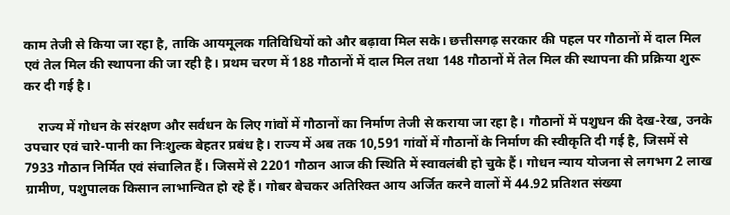काम तेजी से किया जा रहा है, ताकि आयमूलक गतिविधियों को और बढ़ावा मिल सके। छत्तीसगढ़ सरकार की पहल पर गौठानों में दाल मिल एवं तेल मिल की स्थापना की जा रही है। प्रथम चरण में 188 गौठानों में दाल मिल तथा 148 गौठानों में तेल मिल की स्थापना की प्रक्रिया शुरू कर दी गई है।

    राज्य में गोधन के संरक्षण और सर्वधन के लिए गांवों में गौठानों का निर्माण तेजी से कराया जा रहा है। गौठानों में पशुधन की देख-रेख, उनके उपचार एवं चारे-पानी का निःशुल्क बेहतर प्रबंध है। राज्य में अब तक 10,591 गांवों में गौठानों के निर्माण की स्वीकृति दी गई है, जिसमें से 7933 गौठान निर्मित एवं संचालित हैं। जिसमें से 2201 गौठान आज की स्थिति में स्वावलंबी हो चुके हैं। गोधन न्याय योजना से लगभग 2 लाख ग्रामीण, पशुपालक किसान लाभान्वित हो रहे हैं। गोबर बेचकर अतिरिक्त आय अर्जित करने वालों में 44.92 प्रतिशत संख्या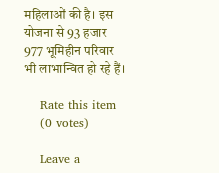महिलाओं की है। इस योजना से 93 हजार 977 भूमिहीन परिवार भी लाभान्वित हो रहे हैं।

    Rate this item
    (0 votes)

    Leave a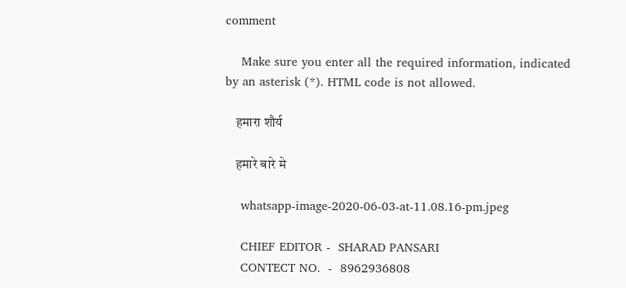comment

    Make sure you enter all the required information, indicated by an asterisk (*). HTML code is not allowed.

    हमारा शौर्य

    हमारे बारे मे

    whatsapp-image-2020-06-03-at-11.08.16-pm.jpeg

    CHIEF EDITOR -  SHARAD PANSARI
    CONTECT NO.  -  8962936808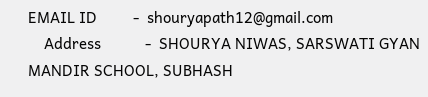EMAIL ID         -  shouryapath12@gmail.com
    Address           -  SHOURYA NIWAS, SARSWATI GYAN MANDIR SCHOOL, SUBHASH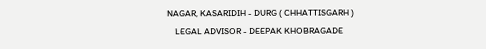NAGAR, KASARIDIH - DURG ( CHHATTISGARH )
    LEGAL ADVISOR - DEEPAK KHOBRAGADE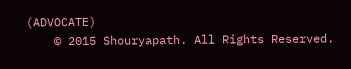(ADVOCATE)
    © 2015 Shouryapath. All Rights Reserved.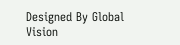Designed By Global Vision